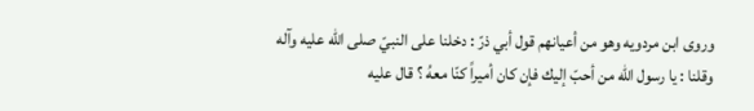وروى ابن مردويه وهو من أعيانهم قول أبي ذرّ : دخلنا على النبيّ صلى الله عليه وآله وقلنا : يا رسول اللّه من أحبّ إليك فإن كان أميراً كنّا معهُ ؟ قال عليه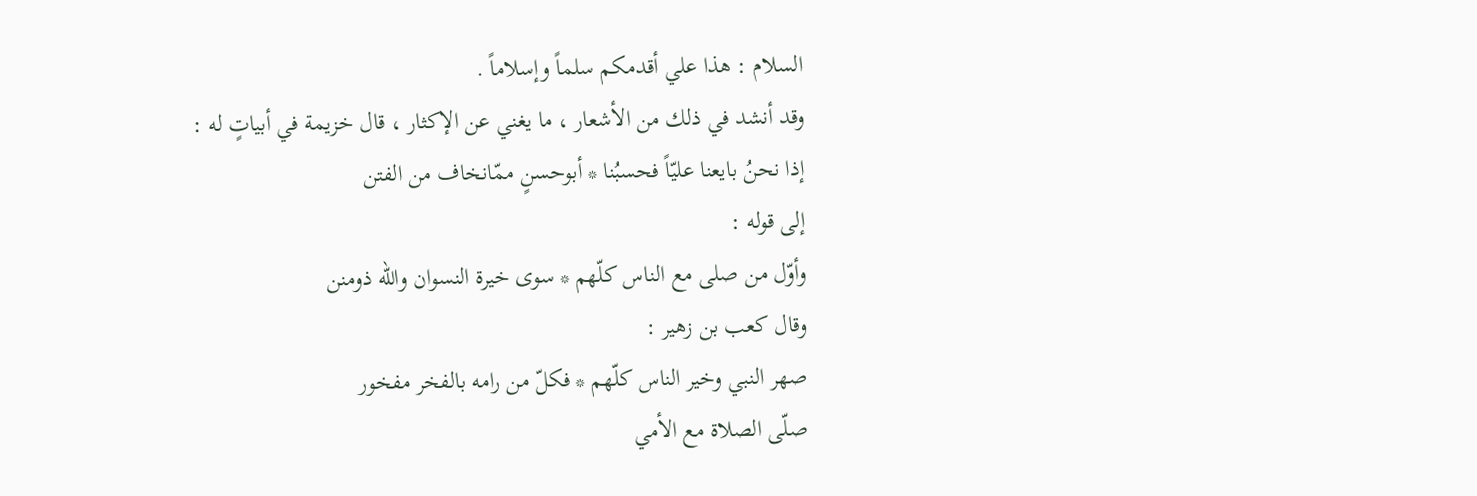السلام : هذا علي أقدمكم سلماً وإسلاماً .
وقد أنشد في ذلك من الأشعار ، ما يغني عن الإكثار ، قال خزيمة في أبياتٍ له :
إذا نحنُ بايعنا عليّاً فحسبُنا * أبوحسنٍ ممّانخاف من الفتن
إلى قوله :
وأوّل من صلى مع الناس كلّهم * سوى خيرة النسوان واللّه ذومنن
وقال كعب بن زهير :
صهر النبي وخير الناس كلّهم * فكلّ من رامه بالفخر مفخور
صلّى الصلاة مع الأمي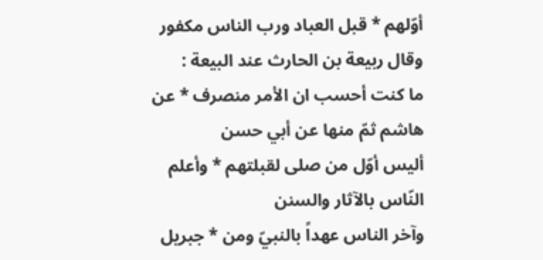أوّلهم * قبل العباد ورب الناس مكفور
وقال ربيعة بن الحارث عند البيعة :
ما كنت أحسب ان الأمر منصرف * عن هاشم ثمّ منها عن أبي حسن
أليس أوّل من صلى لقبلتهم * وأعلم النّاس بالآثار والسنن
وآخر الناس عهداً بالنبيّ ومن * جبريل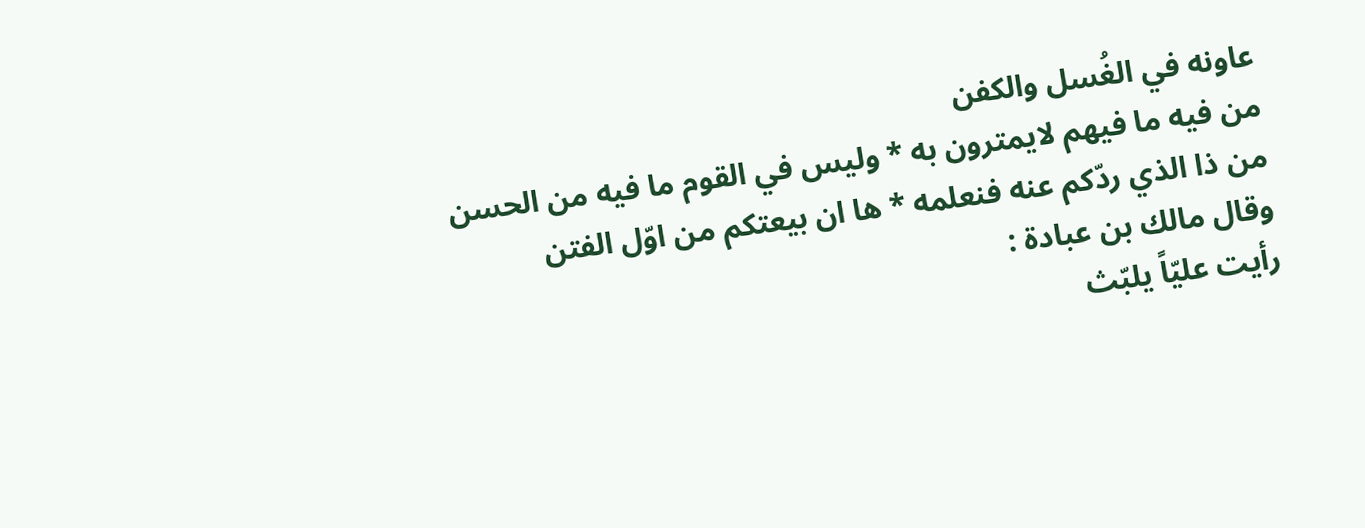عاونه في الغُسل والكفن
من فيه ما فيهم لايمترون به * وليس في القوم ما فيه من الحسن
من ذا الذي ردّكم عنه فنعلمه * ها ان بيعتكم من اوّل الفتن
وقال مالك بن عبادة :
رأيت عليّاً يلبّث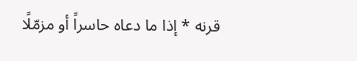قرنه * إذا ما دعاه حاسراً أو مزمّلًا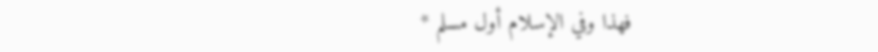فهذا وفي الإسلام أول مسلم *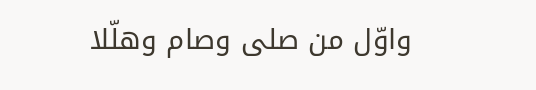واوّل من صلى وصام وهلّلا